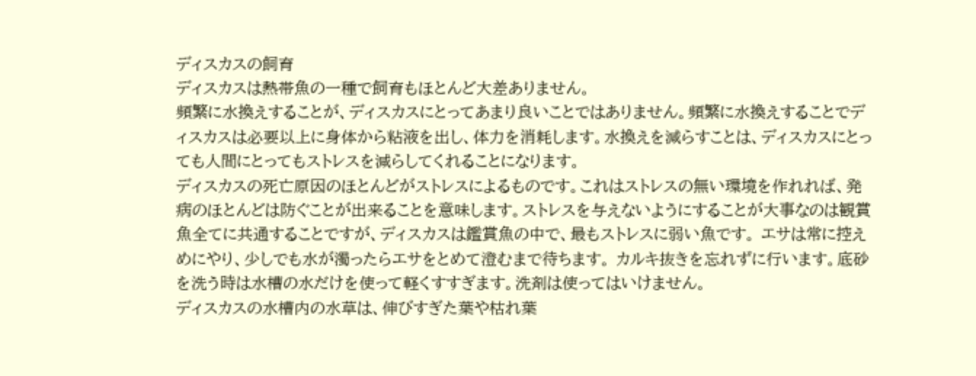ディスカスの飼育
ディスカスは熱帯魚の一種で飼育もほとんど大差ありません。
頻繁に水換えすることが、ディスカスにとってあまり良いことではありません。頻繁に水換えすることでディスカスは必要以上に身体から粘液を出し、体力を消耗します。水換えを減らすことは、ディスカスにとっても人間にとってもストレスを減らしてくれることになります。
ディスカスの死亡原因のほとんどがストレスによるものです。これはストレスの無い環境を作れれば、発病のほとんどは防ぐことが出来ることを意味します。ストレスを与えないようにすることが大事なのは観賞魚全てに共通することですが、ディスカスは鑑賞魚の中で、最もストレスに弱い魚です。 エサは常に控えめにやり、少しでも水が濁ったらエサをとめて澄むまで待ちます。 カルキ抜きを忘れずに行います。底砂を洗う時は水槽の水だけを使って軽くすすぎます。洗剤は使ってはいけません。
ディスカスの水槽内の水草は、伸びすぎた葉や枯れ葉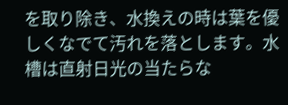を取り除き、水換えの時は葉を優しくなでて汚れを落とします。水槽は直射日光の当たらな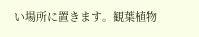い場所に置きます。観葉植物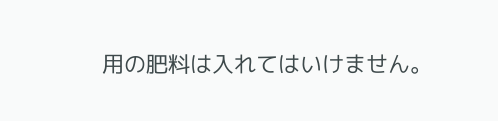用の肥料は入れてはいけません。